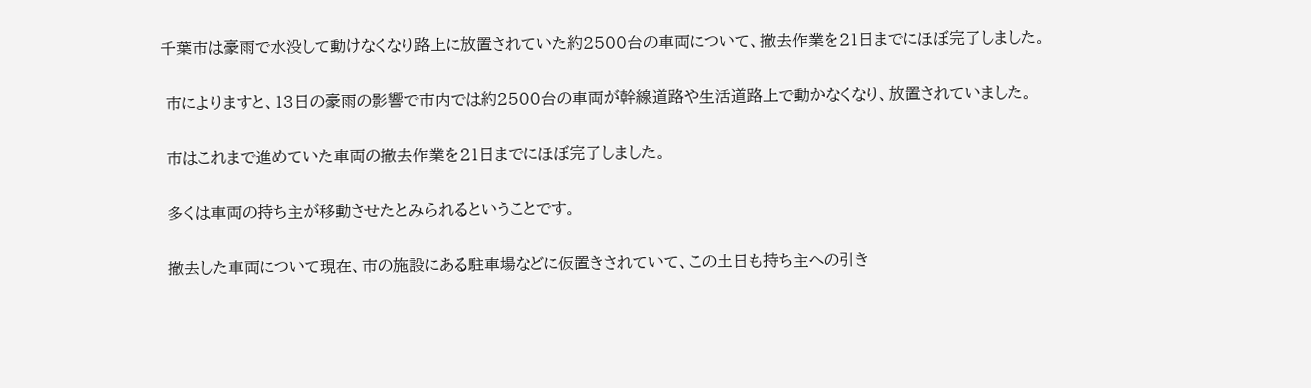千葉市は豪雨で水没して動けなくなり路上に放置されていた約2500台の車両について、撤去作業を21日までにほぼ完了しました。

 市によりますと、13日の豪雨の影響で市内では約2500台の車両が幹線道路や生活道路上で動かなくなり、放置されていました。

 市はこれまで進めていた車両の撤去作業を21日までにほぼ完了しました。

 多くは車両の持ち主が移動させたとみられるということです。

 撤去した車両について現在、市の施設にある駐車場などに仮置きされていて、この土日も持ち主への引き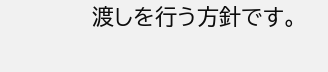渡しを行う方針です。